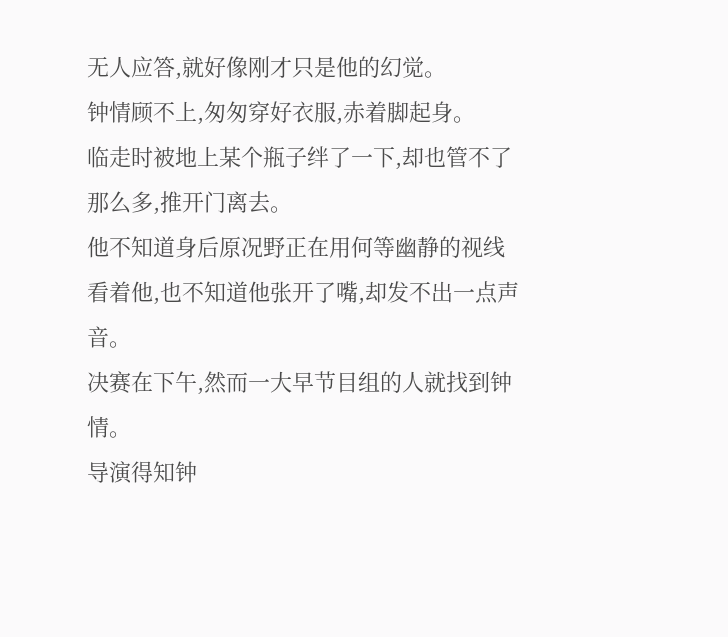无人应答,就好像刚才只是他的幻觉。
钟情顾不上,匆匆穿好衣服,赤着脚起身。
临走时被地上某个瓶子绊了一下,却也管不了那么多,推开门离去。
他不知道身后原况野正在用何等幽静的视线看着他,也不知道他张开了嘴,却发不出一点声音。
决赛在下午,然而一大早节目组的人就找到钟情。
导演得知钟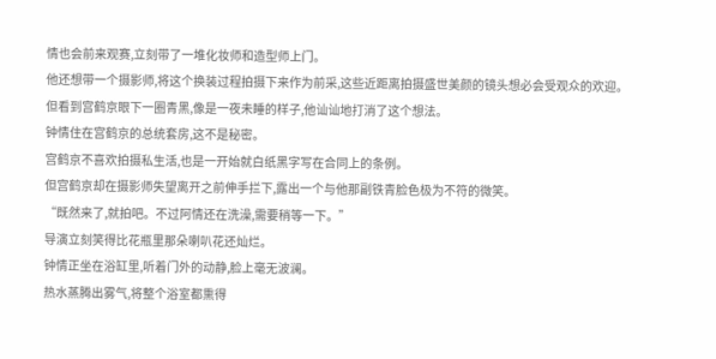情也会前来观赛,立刻带了一堆化妆师和造型师上门。
他还想带一个摄影师,将这个换装过程拍摄下来作为前采,这些近距离拍摄盛世美颜的镜头想必会受观众的欢迎。
但看到宫鹤京眼下一圈青黑,像是一夜未睡的样子,他讪讪地打消了这个想法。
钟情住在宫鹤京的总统套房,这不是秘密。
宫鹤京不喜欢拍摄私生活,也是一开始就白纸黑字写在合同上的条例。
但宫鹤京却在摄影师失望离开之前伸手拦下,露出一个与他那副铁青脸色极为不符的微笑。
“既然来了,就拍吧。不过阿情还在洗澡,需要稍等一下。”
导演立刻笑得比花瓶里那朵喇叭花还灿烂。
钟情正坐在浴缸里,听着门外的动静,脸上毫无波澜。
热水蒸腾出雾气,将整个浴室都熏得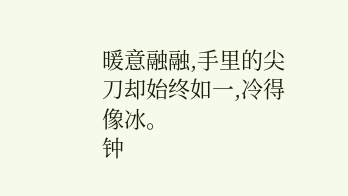暖意融融,手里的尖刀却始终如一,冷得像冰。
钟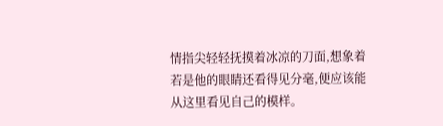情指尖轻轻抚摸着冰凉的刀面,想象着若是他的眼睛还看得见分毫,便应该能从这里看见自己的模样。